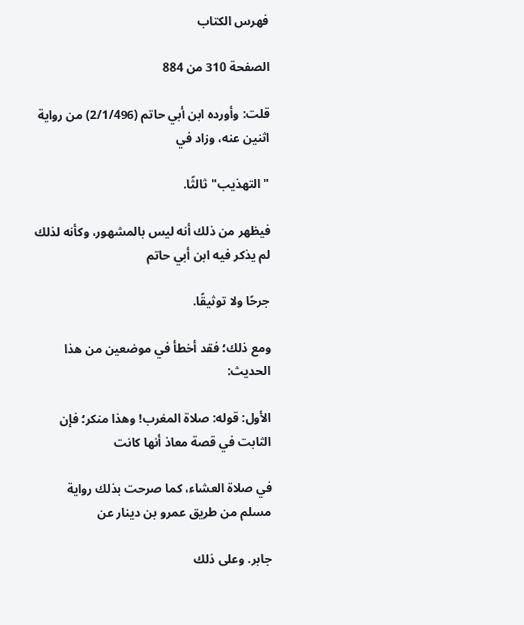فهرس الكتاب

الصفحة 310 من 884

قلت: وأورده ابن أبي حاتم (2/1/496) من رواية اثنين عنه، وزاد في

"التهذيب"ثالثًا.

فيظهر من ذلك أنه ليس بالمشهور، وكأنه لذلك لم يذكر فيه ابن أبي حاتم

جرحًا ولا توثيقًا.

ومع ذلك؛ فقد أخطأ في موضعين من هذا الحديث:

الأول: قوله: صلاة المغرب! وهذا منكر؛ فإن الثابت في قصة معاذ أنها كانت

في صلاة العشاء، كما صرحت بذلك رواية مسلم من طريق عمرو بن دينار عن

جابر. وعلى ذلك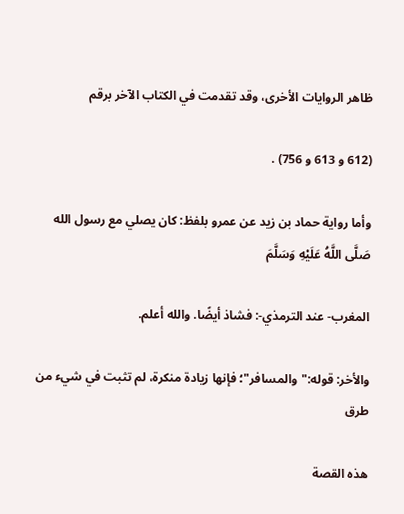ظاهر الروايات الأخرى، وقد تقدمت في الكتاب الآخر برقم

(612 و 613 و 756) .

وأما رواية حماد بن زيد عن عمرو بلفظ: كان يصلي مع رسول الله صَلَّى اللَّهُ عَلَيْهِ وَسَلَّمَ

المغرب- عند الترمذي-: فشاذ أيضًا. والله أعلم.

والأخر: قوله:"والمسافر"؛ فإنها زيادة منكرة، لم تثبت في شيء من طرق

هذه القصة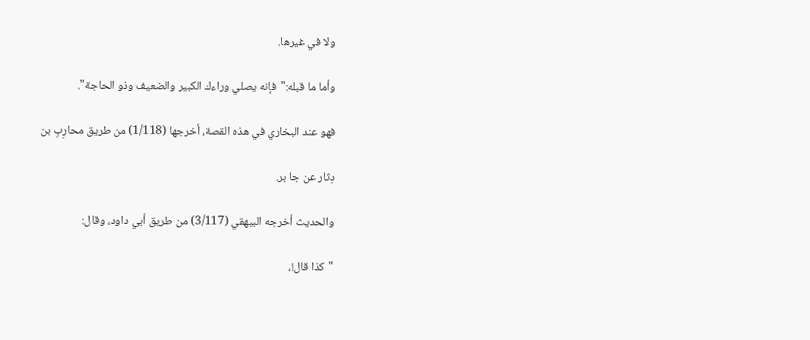ولا في غيرها.

وأما ما قبله:"فإنه يصلي وراءك الكبير والضعيف وذو الحاجة".

فهو عند البخاري في هذه القصة، أخرجها (1/118) من طريق محارِبِ بن

دِثار عن جا بر.

والحديث أخرجه البيهقي (3/117) من طريق أبي داود، وقال:

"كذا قال!،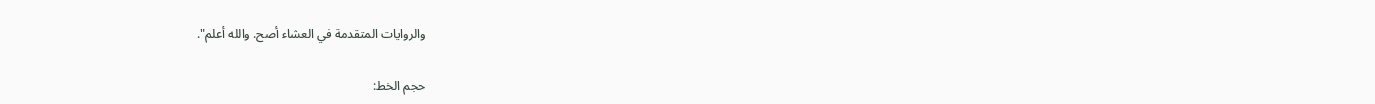والروايات المتقدمة في العشاء أصح. والله أعلم".

حجم الخط: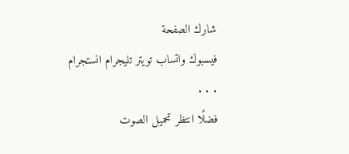شارك الصفحة
فيسبوك واتساب تويتر تليجرام انستجرام
. . .
فضلًا انتظر تحميل الصوت